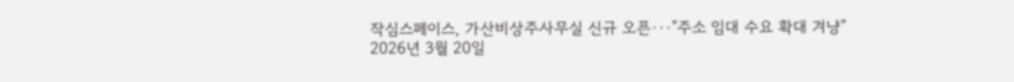작심스페이스, 가산비상주사무실 신규 오픈···"주소 임대 수요 확대 겨냥"
2026년 3월 20일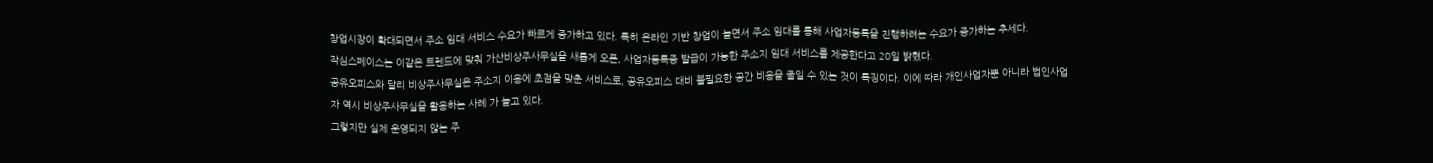창업시장이 확대되면서 주소 임대 서비스 수요가 빠르게 증가하고 있다. 특히 온라인 기반 창업이 늘면서 주소 임대를 통해 사업자등록을 진행하려는 수요가 증가하는 추세다.
작심스페이스는 이같은 트렌드에 맞춰 가산비상주사무실을 새롭게 오픈, 사업자등록증 발급이 가능한 주소지 임대 서비스를 제공한다고 20일 밝혔다.
공유오피스와 달리 비상주사무실은 주소지 이용에 초점을 맞춘 서비스로, 공유오피스 대비 불필요한 공간 비용을 줄일 수 있는 것이 특징이다. 이에 따라 개인사업자뿐 아니라 법인사업자 역시 비상주사무실을 활용하는 사례 가 늘고 있다.
그렇지만 실제 운영되지 않는 주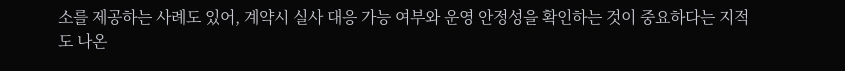소를 제공하는 사례도 있어, 계약시 실사 대응 가능 여부와 운영 안정성을 확인하는 것이 중요하다는 지적도 나온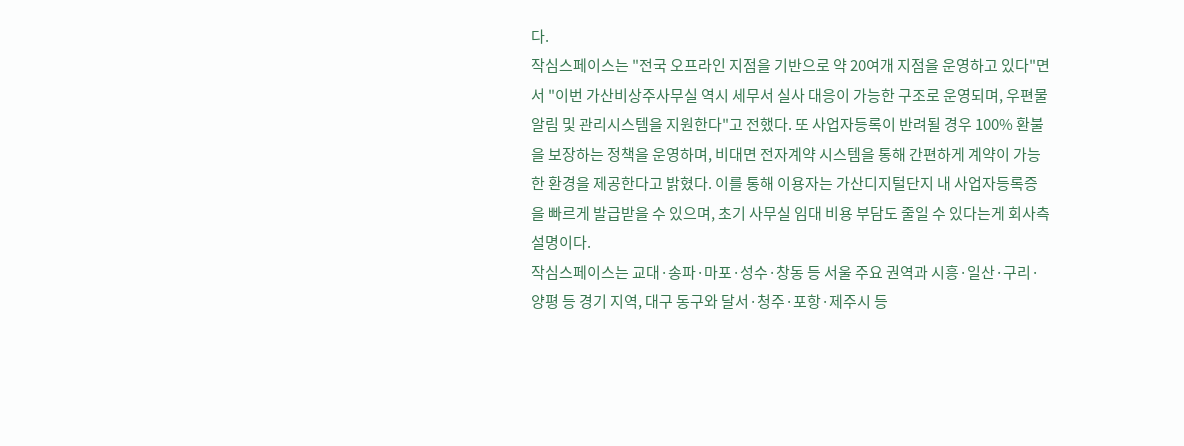다.
작심스페이스는 "전국 오프라인 지점을 기반으로 약 20여개 지점을 운영하고 있다"면서 "이번 가산비상주사무실 역시 세무서 실사 대응이 가능한 구조로 운영되며, 우편물 알림 및 관리시스템을 지원한다"고 전했다. 또 사업자등록이 반려될 경우 100% 환불을 보장하는 정책을 운영하며, 비대면 전자계약 시스템을 통해 간편하게 계약이 가능한 환경을 제공한다고 밝혔다. 이를 통해 이용자는 가산디지털단지 내 사업자등록증을 빠르게 발급받을 수 있으며, 초기 사무실 임대 비용 부담도 줄일 수 있다는게 회사측 설명이다.
작심스페이스는 교대·송파·마포·성수·창동 등 서울 주요 권역과 시흥·일산·구리·양평 등 경기 지역, 대구 동구와 달서·청주·포항·제주시 등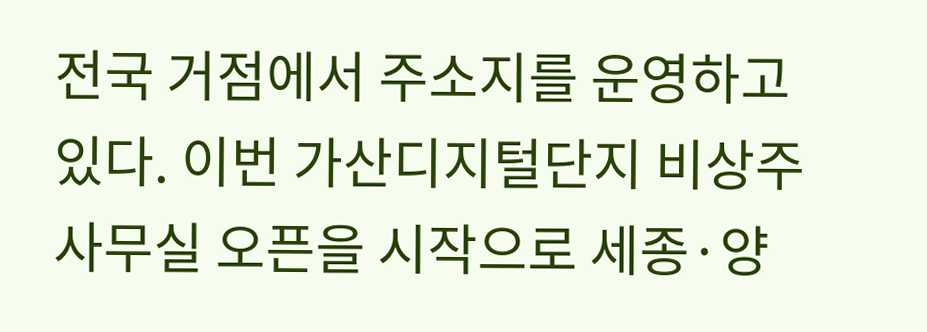전국 거점에서 주소지를 운영하고 있다. 이번 가산디지털단지 비상주사무실 오픈을 시작으로 세종·양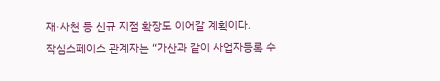재·사천 등 신규 지점 확장도 이어갈 계획이다.
작심스페이스 관계자는 “가산과 같이 사업자등록 수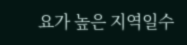요가 높은 지역일수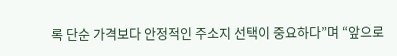록 단순 가격보다 안정적인 주소지 선택이 중요하다”며 “앞으로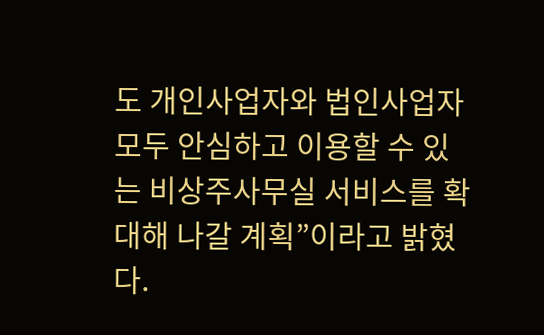도 개인사업자와 법인사업자 모두 안심하고 이용할 수 있는 비상주사무실 서비스를 확대해 나갈 계획”이라고 밝혔다.